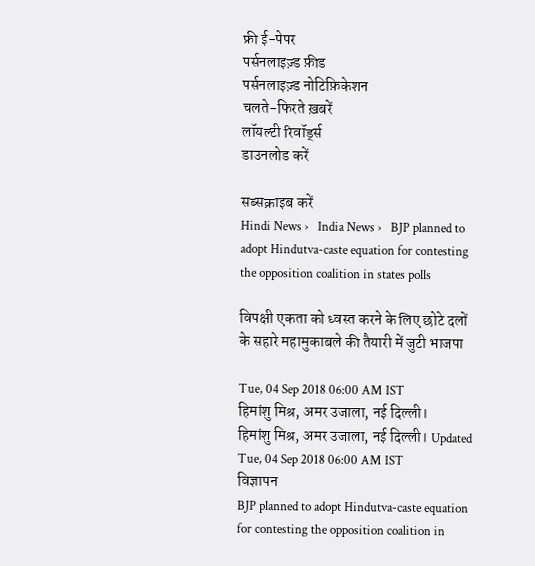फ्री ई-पेपर
पर्सनलाइज़्ड फ़ीड
पर्सनलाइज़्ड नोटिफ़िकेशन
चलते-फिरते ख़बरें
लॉयल्टी रिवॉर्ड्स
डाउनलोड करें

सब्सक्राइब करें
Hindi News ›   India News ›   BJP planned to adopt Hindutva-caste equation for contesting the opposition coalition in states polls

विपक्षी एकता को ध्वस्त करने के लिए छोटे दलों के सहारे महामुकाबले की तैयारी में जुटी भाजपा

Tue, 04 Sep 2018 06:00 AM IST
हिमांशु मिश्र, अमर उजाला, नई दिल्ली।
हिमांशु मिश्र, अमर उजाला, नई दिल्ली। Updated Tue, 04 Sep 2018 06:00 AM IST
विज्ञापन
BJP planned to adopt Hindutva-caste equation for contesting the opposition coalition in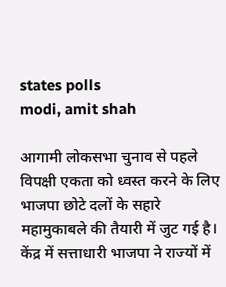states polls
modi, amit shah

आगामी लोकसभा चुनाव से पहले विपक्षी एकता को ध्वस्त करने के लिए भाजपा छोटे दलों के सहारे महामुकाबले की तैयारी में जुट गई है। केंद्र में सत्ताधारी भाजपा ने राज्यों में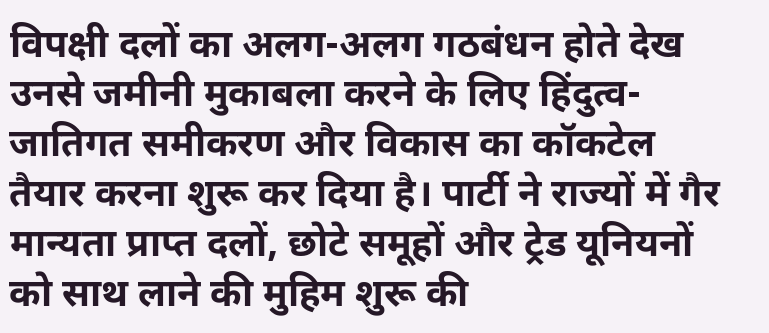विपक्षी दलों का अलग-अलग गठबंधन होते देख उनसे जमीनी मुकाबला करने के लिए हिंदुत्व-जातिगत समीकरण और विकास का कॉकटेल तैयार करना शुरू कर दिया है। पार्टी ने राज्यों में गैर मान्यता प्राप्त दलों, छोटे समूहों और ट्रेड यूनियनों को साथ लाने की मुहिम शुरू की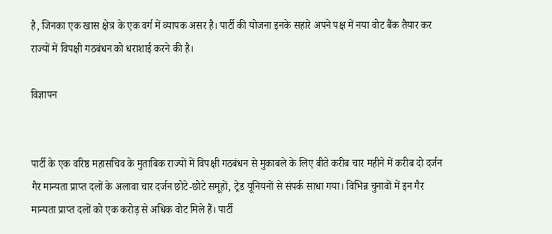है, जिनका एक खास क्षेत्र के एक वर्ग में व्यापक असर है। पार्टी की योजना इनके सहारे अपने पक्ष में नया वोट बैंक तैयार कर राज्यों में विपक्षी गठबंधन को धराशाई करने की है।

विज्ञापन


पार्टी के एक वरिष्ठ महासचिव के मुताबिक राज्यों में विपक्षी गठबंधन से मुकाबले के लिए बीते करीब चार महीने में करीब दो दर्जन गैर मान्यता प्राप्त दलों के अलावा चार दर्जन छोटे-छोटे समूहों, ट्रेड यूनियनों से संपर्क साधा गया। विभिन्न चुनावों में इन गैर मान्यता प्राप्त दलों को एक करोड़ से अधिक वोट मिले हैं। पार्टी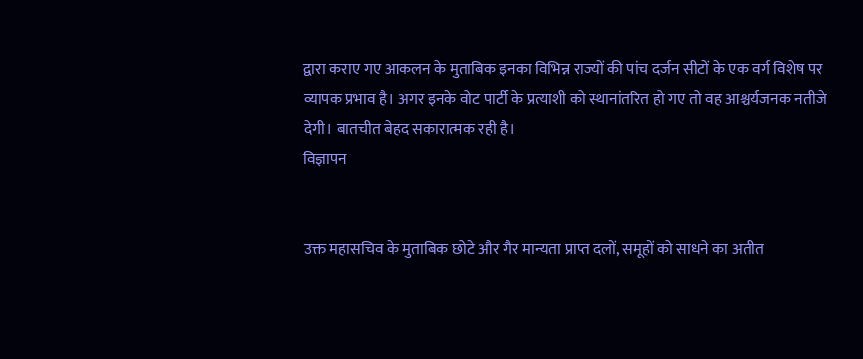द्वारा कराए गए आकलन के मुताबिक इनका विभिन्न राज्यों की पांच दर्जन सीटों के एक वर्ग विशेष पर व्यापक प्रभाव है। अगर इनके वोट पार्टी के प्रत्याशी को स्थानांतरित हो गए तो वह आश्चर्यजनक नतीजे देगी। बातचीत बेहद सकारात्मक रही है।
विज्ञापन


उक्त महासचिव के मुताबिक छोटे और गैर मान्यता प्राप्त दलों, समूहों को साधने का अतीत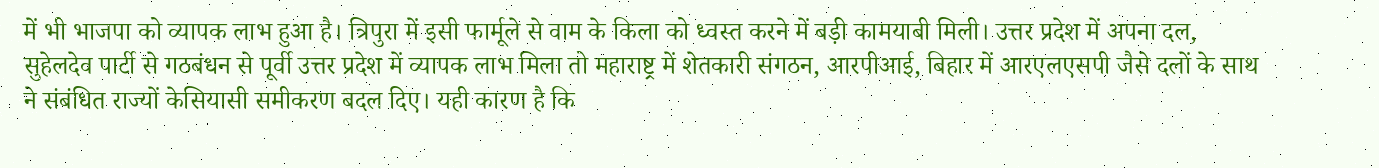में भी भाजपा को व्यापक लाभ हुआ है। त्रिपुरा में इसी फार्मूले से वाम के किला को ध्वस्त करने में बड़ी कामयाबी मिली। उत्तर प्रदेश में अपना दल, सुहेलदेव पार्टी से गठबंधन से पूर्वी उत्तर प्रदेश में व्यापक लाभ मिला तो महाराष्ट्र में शेतकारी संगठन, आरपीआई, बिहार में आरएलएसपी जैसे दलों के साथ ने संबंधित राज्यों केसियासी समीकरण बदल दिए। यही कारण है कि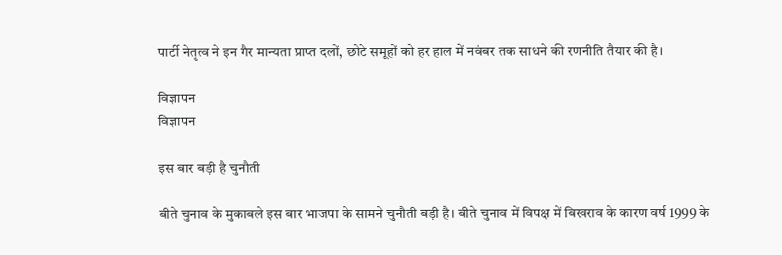पार्टी नेतृत्व ने इन गैर मान्यता प्राप्त दलों, छोटे समूहों को हर हाल में नवंबर तक साधने की रणनीति तैयार की है।

विज्ञापन
विज्ञापन

इस बार बड़ी है चुनौती

बीते चुनाव के मुकाबले इस बार भाजपा के सामने चुनौती बड़ी है। बीते चुनाव में विपक्ष में बिखराव के कारण वर्ष 1999 के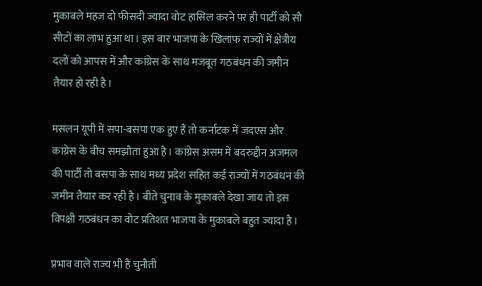मुकाबले महज दो फीसदी ज्यादा वोट हासिल करने पर ही पार्टी को सौ सीटों का लाभ हुआ था। इस बार भाजपा के खिलाफ राज्यों में क्षेत्रीय दलों को आपस में और कांग्रेस के साथ मजबूत गठबंधन की जमीन तैयार हो रही है।

मसलन यूपी में सपा-बसपा एक हुए हैं तो कर्नाटक में जदएस और कांग्रेस के बीच समझौता हुआ है। कांग्रेस असम में बदरुद्दीन अजमल की पार्टी तो बसपा के साथ मध्य प्रदेश सहित कई राज्यों में गठबंधन की जमीन तैयार कर रही है। बीते चुनाव के मुकाबले देखा जाय तो इस विपक्षी गठबंधन का वोट प्रतिशत भाजपा के मुकाबले बहुत ज्यादा है।

प्रभाव वाले राज्य भी हैं चुनौती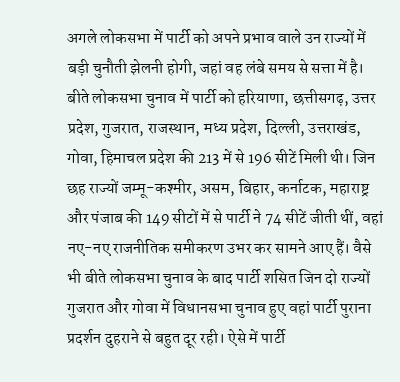अगले लोकसभा में पार्टी को अपने प्रभाव वाले उन राज्यों में बड़ी चुनौती झेलनी होगी, जहां वह लंबे समय से सत्ता में है। बीते लोकसभा चुनाव में पार्टी को हरियाणा, छत्तीसगढ़, उत्तर प्रदेश, गुजरात, राजस्थान, मध्य प्रदेश, दिल्ली, उत्तराखंड, गोवा, हिमाचल प्रदेश की 213 में से 196 सीटें मिली थी। जिन छह राज्यों जम्मू-कश्मीर, असम, बिहार, कर्नाटक, महाराष्ट्र और पंजाब की 149 सीटों में से पार्टी ने 74 सीटें जीती थीं, वहां नए-नए राजनीतिक समीकरण उभर कर सामने आए हैं। वैसे भी बीते लोकसभा चुनाव के बाद पार्टी शसित जिन दो राज्यों गुजरात और गोवा में विधानसभा चुनाव हुए वहां पार्टी पुराना प्रदर्शन दुहराने से बहुत दूर रही। ऐसे में पार्टी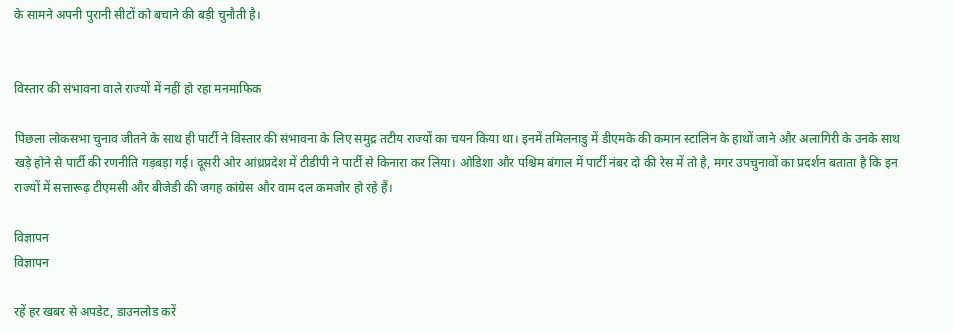के सामने अपनी पुरानी सीटों को बचाने की बड़ी चुनौती है।


विस्तार की संभावना वाले राज्यों में नहीं हो रहा मनमाफिक

पिछला लोकसभा चुनाव जीतने के साथ ही पार्टी ने विस्तार की संभावना के लिए समुद्र तटीय राज्यों का चयन किया था। इनमें तमिलनाडु में डीएमके की कमान स्टालिन के हाथों जाने और अलागिरी के उनके साथ खड़े होने से पार्टी की रणनीति गड़बड़ा गई। दूसरी ओर आंध्रप्रदेश में टीडीपी ने पार्टी से किनारा कर लिया। ओडिशा और पश्चिम बंगाल में पार्टी नंबर दो की रेस में तो है, मगर उपचुनावों का प्रदर्शन बताता है कि इन राज्यों में सत्तारूढ़ टीएमसी और बीजेडी की जगह कांग्रेस और वाम दल कमजोर हो रहे हैं।

विज्ञापन
विज्ञापन

रहें हर खबर से अपडेट, डाउनलोड करें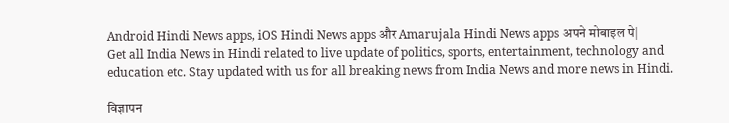Android Hindi News apps, iOS Hindi News apps और Amarujala Hindi News apps अपने मोबाइल पे|
Get all India News in Hindi related to live update of politics, sports, entertainment, technology and education etc. Stay updated with us for all breaking news from India News and more news in Hindi.

विज्ञापन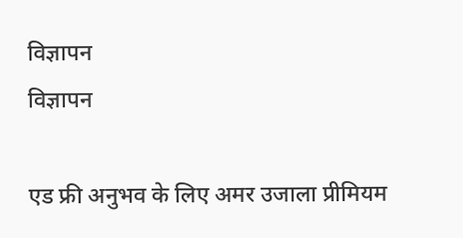विज्ञापन
विज्ञापन

एड फ्री अनुभव के लिए अमर उजाला प्रीमियम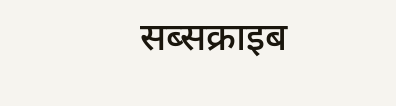सब्सक्राइब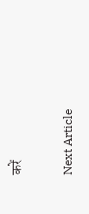करें

Next Article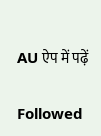AU ऐप में पढ़ें

Followed